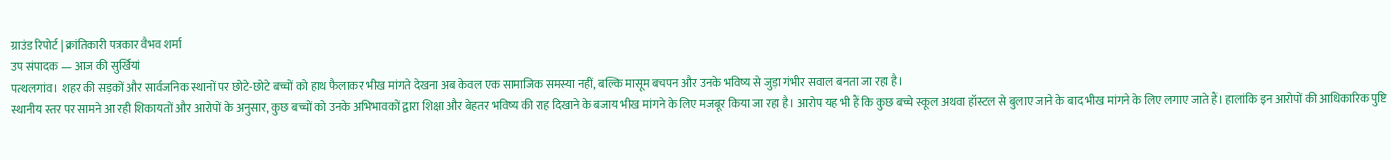ग्राउंड रिपोर्ट | क्रांतिकारी पत्रकार वैभव शर्मा
उप संपादक — आज की सुर्खियां
पत्थलगांव। शहर की सड़कों और सार्वजनिक स्थानों पर छोटे-छोटे बच्चों को हाथ फैलाकर भीख मांगते देखना अब केवल एक सामाजिक समस्या नहीं, बल्कि मासूम बचपन और उनके भविष्य से जुड़ा गंभीर सवाल बनता जा रहा है।
स्थानीय स्तर पर सामने आ रही शिकायतों और आरोपों के अनुसार, कुछ बच्चों को उनके अभिभावकों द्वारा शिक्षा और बेहतर भविष्य की राह दिखाने के बजाय भीख मांगने के लिए मजबूर किया जा रहा है। आरोप यह भी हैं कि कुछ बच्चे स्कूल अथवा हॉस्टल से बुलाए जाने के बाद भीख मांगने के लिए लगाए जाते हैं। हालांकि इन आरोपों की आधिकारिक पुष्टि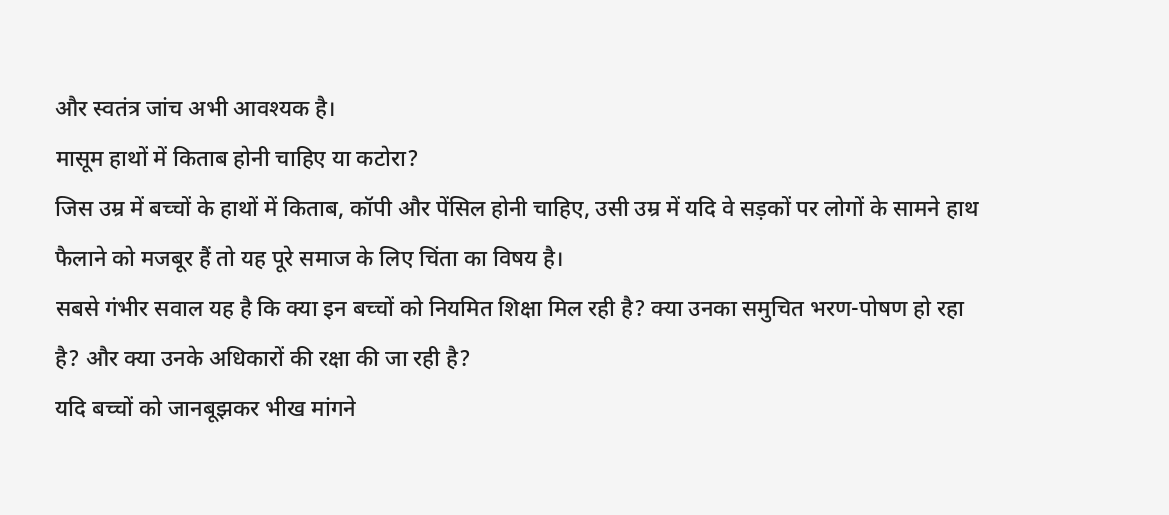और स्वतंत्र जांच अभी आवश्यक है।
मासूम हाथों में किताब होनी चाहिए या कटोरा?
जिस उम्र में बच्चों के हाथों में किताब, कॉपी और पेंसिल होनी चाहिए, उसी उम्र में यदि वे सड़कों पर लोगों के सामने हाथ फैलाने को मजबूर हैं तो यह पूरे समाज के लिए चिंता का विषय है।
सबसे गंभीर सवाल यह है कि क्या इन बच्चों को नियमित शिक्षा मिल रही है? क्या उनका समुचित भरण-पोषण हो रहा है? और क्या उनके अधिकारों की रक्षा की जा रही है?
यदि बच्चों को जानबूझकर भीख मांगने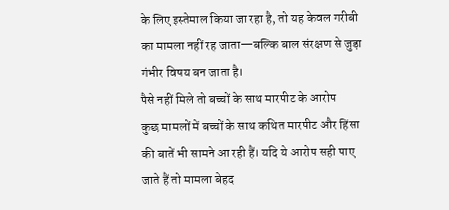के लिए इस्तेमाल किया जा रहा है, तो यह केवल गरीबी का मामला नहीं रह जाता—बल्कि बाल संरक्षण से जुड़ा गंभीर विषय बन जाता है।
पैसे नहीं मिले तो बच्चों के साथ मारपीट के आरोप
कुछ मामलों में बच्चों के साथ कथित मारपीट और हिंसा की बातें भी सामने आ रही हैं। यदि ये आरोप सही पाए जाते हैं तो मामला बेहद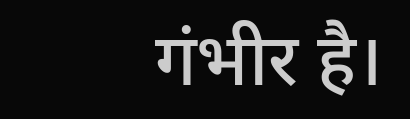गंभीर है।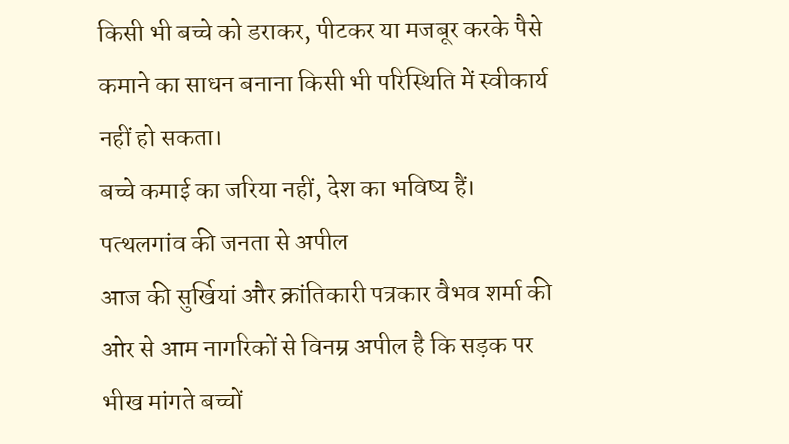किसी भी बच्चे को डराकर, पीटकर या मजबूर करके पैसे कमाने का साधन बनाना किसी भी परिस्थिति में स्वीकार्य नहीं हो सकता।
बच्चे कमाई का जरिया नहीं, देश का भविष्य हैं।
पत्थलगांव की जनता से अपील
आज की सुर्खियां और क्रांतिकारी पत्रकार वैभव शर्मा की ओर से आम नागरिकों से विनम्र अपील है कि सड़क पर भीख मांगते बच्चों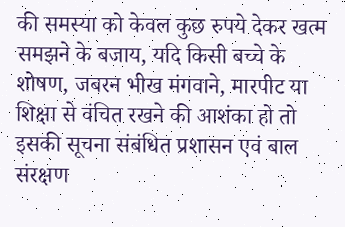की समस्या को केवल कुछ रुपये देकर खत्म समझने के बजाय, यदि किसी बच्चे के शोषण, जबरन भीख मंगवाने, मारपीट या शिक्षा से वंचित रखने की आशंका हो तो इसकी सूचना संबंधित प्रशासन एवं बाल संरक्षण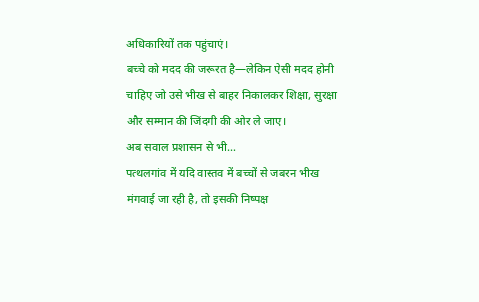अधिकारियों तक पहुंचाएं।
बच्चे को मदद की जरूरत है—लेकिन ऐसी मदद होनी चाहिए जो उसे भीख से बाहर निकालकर शिक्षा, सुरक्षा और सम्मान की जिंदगी की ओर ले जाए।
अब सवाल प्रशासन से भी…
पत्थलगांव में यदि वास्तव में बच्चों से जबरन भीख मंगवाई जा रही है, तो इसकी निष्पक्ष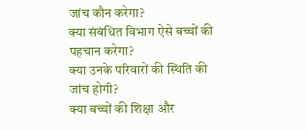जांच कौन करेगा?
क्या संबंधित विभाग ऐसे बच्चों की पहचान करेगा?
क्या उनके परिवारों की स्थिति की जांच होगी?
क्या बच्चों की शिक्षा और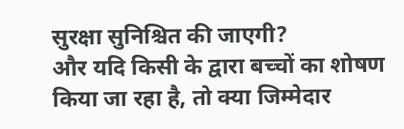सुरक्षा सुनिश्चित की जाएगी?
और यदि किसी के द्वारा बच्चों का शोषण किया जा रहा है, तो क्या जिम्मेदार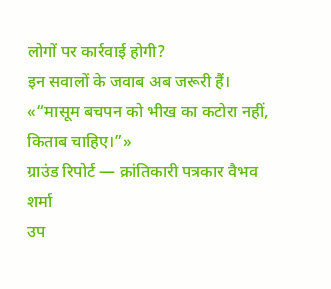लोगों पर कार्रवाई होगी?
इन सवालों के जवाब अब जरूरी हैं।
«“मासूम बचपन को भीख का कटोरा नहीं, किताब चाहिए।”»
ग्राउंड रिपोर्ट — क्रांतिकारी पत्रकार वैभव शर्मा
उप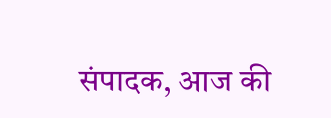संपादक, आज की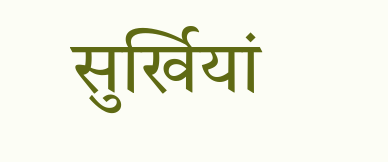सुर्खियां